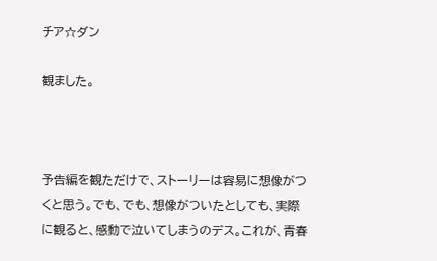チア☆ダン

観ました。



予告編を観ただけで、ストーリーは容易に想像がつくと思う。でも、でも、想像がついたとしても、実際に観ると、感動で泣いてしまうのデス。これが、青春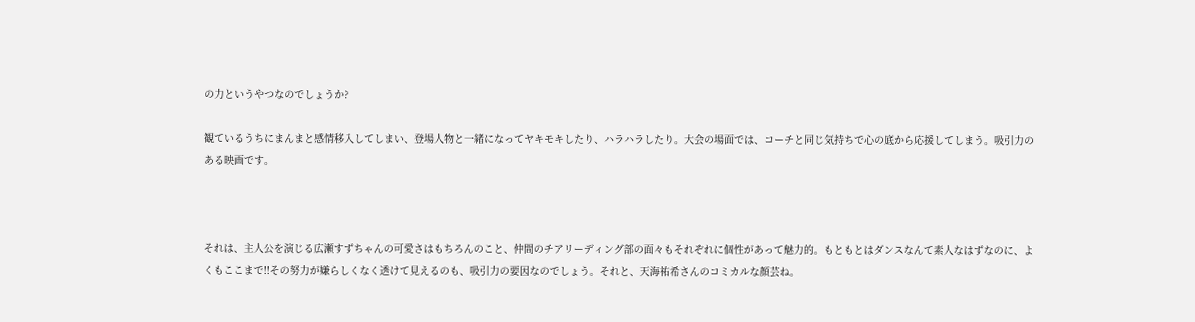の力というやつなのでしょうか?

観ているうちにまんまと感情移入してしまい、登場人物と一緒になってヤキモキしたり、ハラハラしたり。大会の場面では、コーチと同じ気持ちで心の底から応援してしまう。吸引力のある映画です。



それは、主人公を演じる広瀬すずちゃんの可愛さはもちろんのこと、仲間のチアリーディング部の面々もそれぞれに個性があって魅力的。もともとはダンスなんて素人なはずなのに、よくもここまで!!その努力が嫌らしくなく透けて見えるのも、吸引力の要因なのでしょう。それと、天海祐希さんのコミカルな顔芸ね。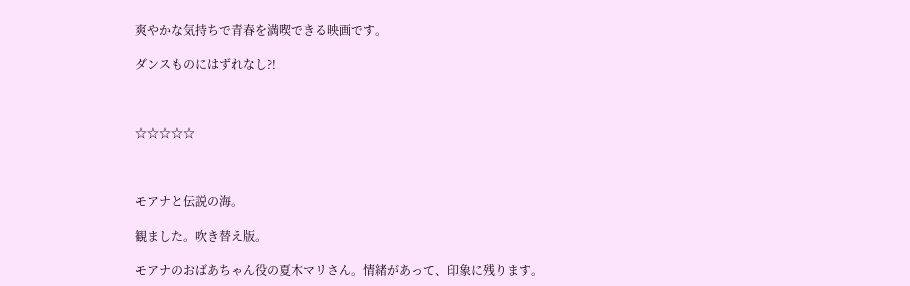爽やかな気持ちで青春を満喫できる映画です。

ダンスものにはずれなし?!



☆☆☆☆☆



モアナと伝説の海。

観ました。吹き替え版。

モアナのおばあちゃん役の夏木マリさん。情緒があって、印象に残ります。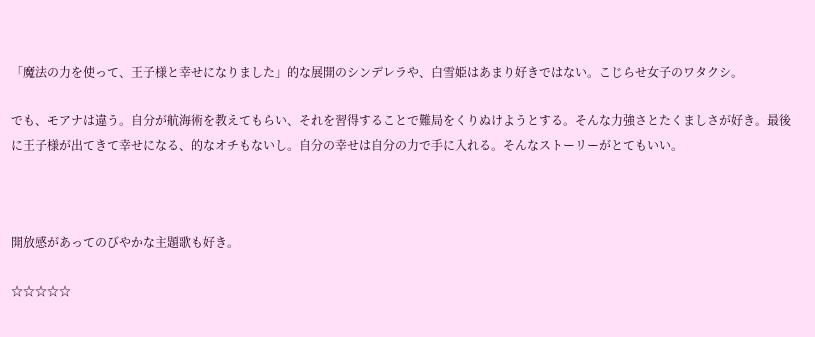「魔法の力を使って、王子様と幸せになりました」的な展開のシンデレラや、白雪姫はあまり好きではない。こじらせ女子のワタクシ。

でも、モアナは違う。自分が航海術を教えてもらい、それを習得することで難局をくりぬけようとする。そんな力強さとたくましさが好き。最後に王子様が出てきて幸せになる、的なオチもないし。自分の幸せは自分の力で手に入れる。そんなストーリーがとてもいい。



開放感があってのびやかな主題歌も好き。

☆☆☆☆☆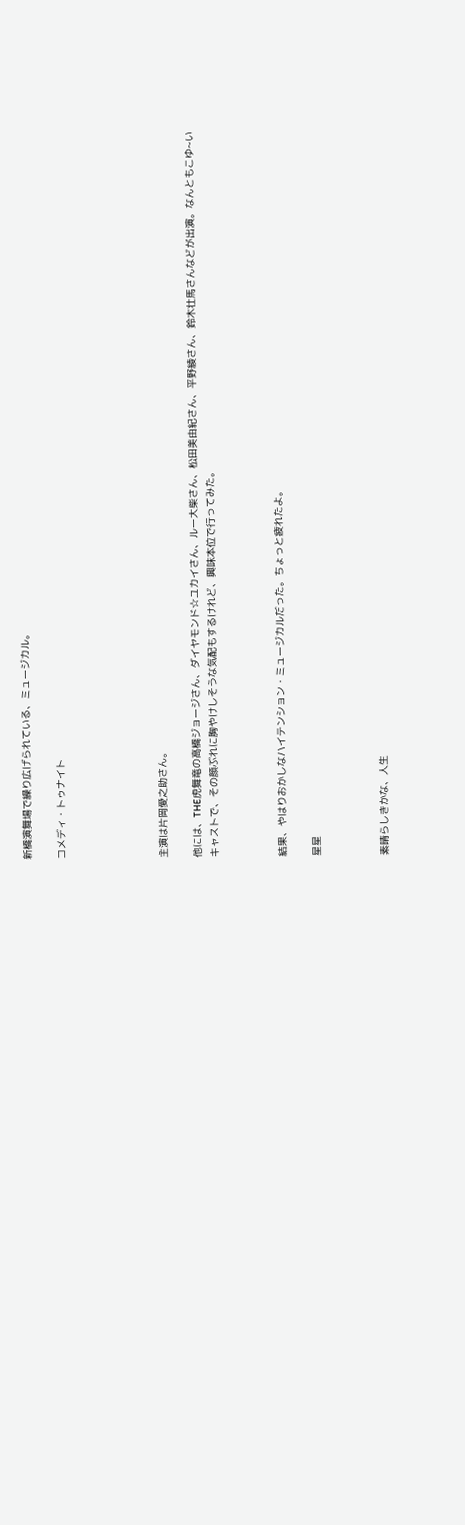新橋演舞場で繰り広げられている、ミュージカル。

コメディ・トゥナイト





主演は片岡愛之助さん。

他には、THE虎舞竜の高橋ジョージさん、ダイヤモンド☆ユカイさん、ルー大柴さん、松田美由紀さん、平野綾さん、鈴木壮馬さんなどが出演。なんともこゆ~いキャストで、その顔ぶれに胸やけしそうな気配もするけれど、興味本位で行ってみた。



結果、やはりおかしなハイテンション・ミュージカルだった。ちょっと疲れたよ。

星星



素晴らしきかな、人生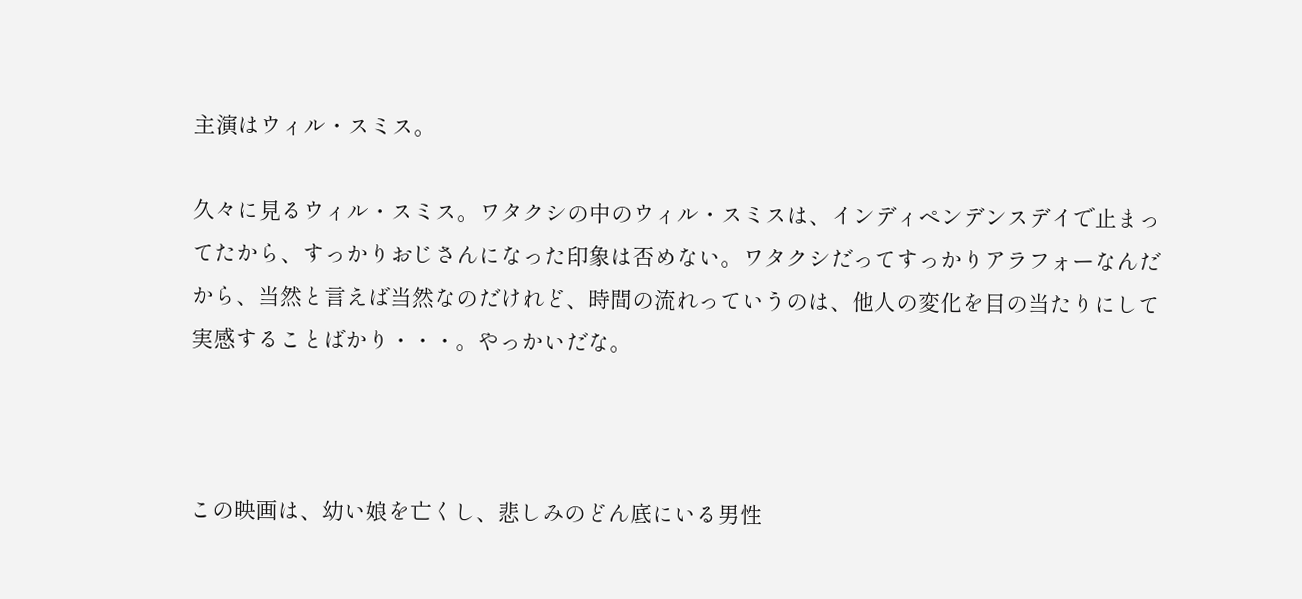主演はウィル・スミス。

久々に見るウィル・スミス。ワタクシの中のウィル・スミスは、インディペンデンスデイで止まってたから、すっかりおじさんになった印象は否めない。ワタクシだってすっかりアラフォーなんだから、当然と言えば当然なのだけれど、時間の流れっていうのは、他人の変化を目の当たりにして実感することばかり・・・。やっかいだな。



この映画は、幼い娘を亡くし、悲しみのどん底にいる男性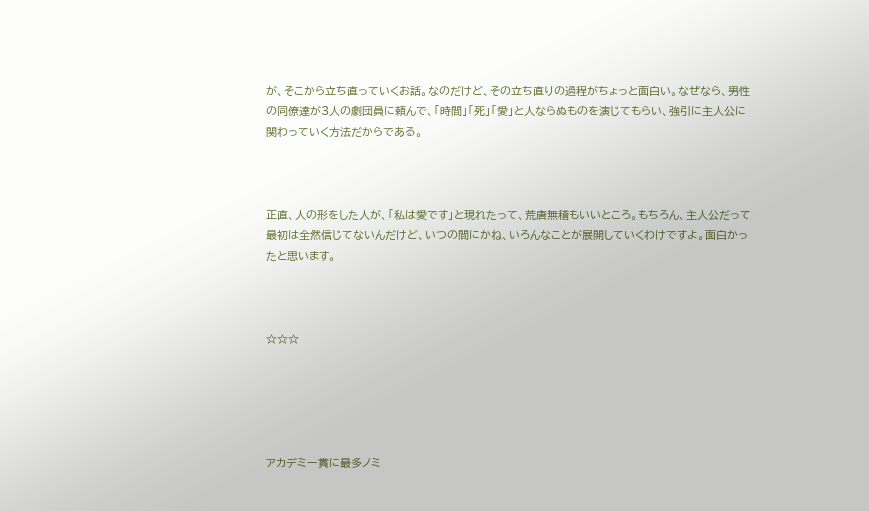が、そこから立ち直っていくお話。なのだけど、その立ち直りの過程がちょっと面白い。なぜなら、男性の同僚達が3人の劇団員に頼んで、「時間」「死」「愛」と人ならぬものを演じてもらい、強引に主人公に関わっていく方法だからである。



正直、人の形をした人が、「私は愛です」と現れたって、荒唐無稽もいいところ。もちろん、主人公だって最初は全然信じてないんだけど、いつの間にかね、いろんなことが展開していくわけですよ。面白かったと思います。



☆☆☆





アカデミー賞に最多ノミ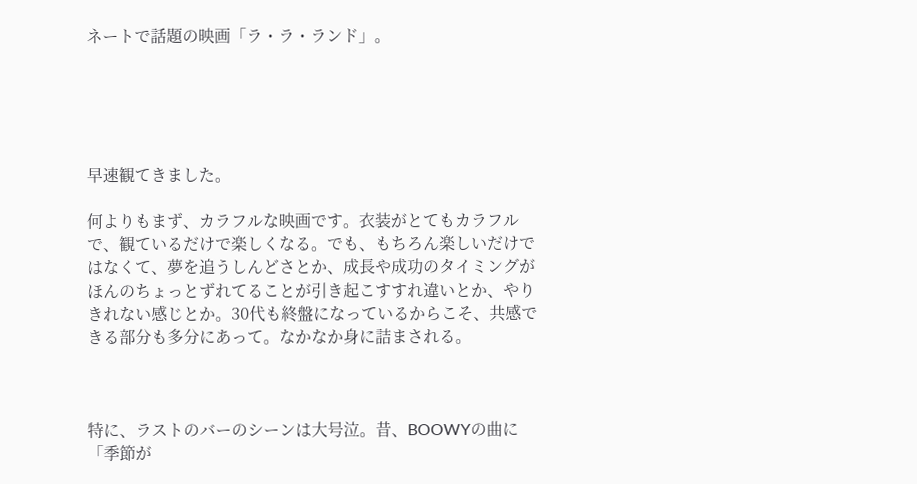ネートで話題の映画「ラ・ラ・ランド」。





早速観てきました。

何よりもまず、カラフルな映画です。衣装がとてもカラフルで、観ているだけで楽しくなる。でも、もちろん楽しいだけではなくて、夢を追うしんどさとか、成長や成功のタイミングがほんのちょっとずれてることが引き起こすすれ違いとか、やりきれない感じとか。30代も終盤になっているからこそ、共感できる部分も多分にあって。なかなか身に詰まされる。



特に、ラストのバーのシーンは大号泣。昔、BOOWYの曲に「季節が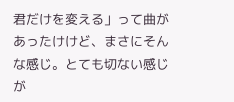君だけを変える」って曲があったけけど、まさにそんな感じ。とても切ない感じが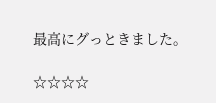最高にグっときました。

☆☆☆☆